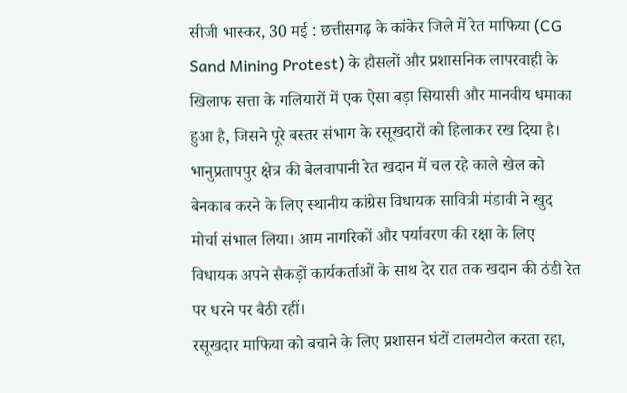सीजी भास्कर, 30 मई : छत्तीसगढ़ के कांकेर जिले में रेत माफिया (CG Sand Mining Protest) के हौसलों और प्रशासनिक लापरवाही के खिलाफ सत्ता के गलियारों में एक ऐसा बड़ा सियासी और मानवीय धमाका हुआ है, जिसने पूरे बस्तर संभाग के रसूखदारों को हिलाकर रख दिया है। भानुप्रतापपुर क्षेत्र की बेलवापानी रेत खदान में चल रहे काले खेल को बेनकाब करने के लिए स्थानीय कांग्रेस विधायक सावित्री मंडावी ने खुद मोर्चा संभाल लिया। आम नागरिकों और पर्यावरण की रक्षा के लिए विधायक अपने सैकड़ों कार्यकर्ताओं के साथ देर रात तक खदान की ठंडी रेत पर धरने पर बैठी रहीं।
रसूखदार माफिया को बचाने के लिए प्रशासन घंटों टालमटोल करता रहा,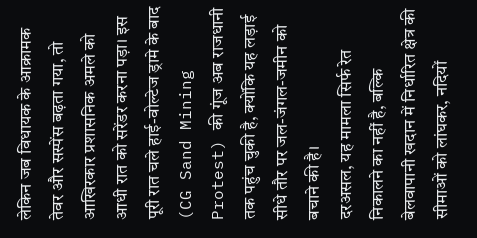लेकिन जब विधायक के आक्रामक तेवर और सस्पेंस बढ़ता गया, तो आखिरकार प्रशासनिक अमले को आधी रात को सरेंडर करना पड़ा। इस पूरी रात चले हाई-वोल्टेज ड्रामे के बाद (CG Sand Mining Protest) की गूंज अब राजधानी तक पहुंच चुकी है, क्योंकि यह लड़ाई सीधे तौर पर जल-जंगल-जमीन को बचाने की है।
दरअसल, यह मामला सिर्फ रेत निकालने का नहीं है, बल्कि बेलवापानी खदान में निर्धारित क्षेत्र की सीमाओं को लांघकर, नदियों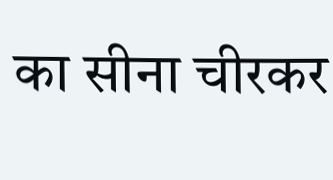का सीना चीरकर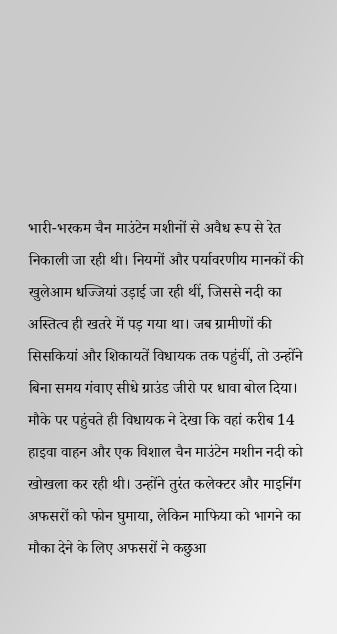भारी-भरकम चैन माउंटेन मशीनों से अवैध रूप से रेत निकाली जा रही थी। नियमों और पर्यावरणीय मानकों की खुलेआम धज्जियां उड़ाई जा रही थीं, जिससे नदी का अस्तित्व ही खतरे में पड़ गया था। जब ग्रामीणों की सिसकियां और शिकायतें विधायक तक पहुंचीं, तो उन्होंने बिना समय गंवाए सीधे ग्राउंड जीरो पर धावा बोल दिया। मौके पर पहुंचते ही विधायक ने देखा कि वहां करीब 14 हाइवा वाहन और एक विशाल चैन माउंटेन मशीन नदी को खोखला कर रही थी। उन्होंने तुरंत कलेक्टर और माइनिंग अफसरों को फोन घुमाया, लेकिन माफिया को भागने का मौका देने के लिए अफसरों ने कछुआ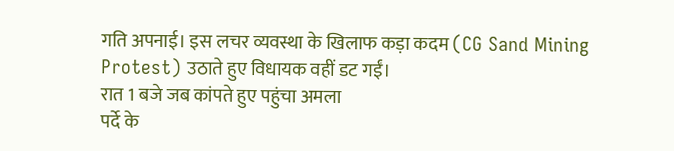गति अपनाई। इस लचर व्यवस्था के खिलाफ कड़ा कदम (CG Sand Mining Protest) उठाते हुए विधायक वहीं डट गईं।
रात 1 बजे जब कांपते हुए पहुंचा अमला
पर्दे के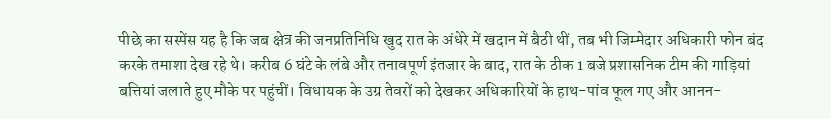पीछे का सस्पेंस यह है कि जब क्षेत्र की जनप्रतिनिधि खुद रात के अंधेरे में खदान में बैठी थीं, तब भी जिम्मेदार अधिकारी फोन बंद करके तमाशा देख रहे थे। करीब 6 घंटे के लंबे और तनावपूर्ण इंतजार के बाद, रात के ठीक 1 बजे प्रशासनिक टीम की गाड़ियां बत्तियां जलाते हुए मौके पर पहुंचीं। विधायक के उग्र तेवरों को देखकर अधिकारियों के हाथ-पांव फूल गए और आनन-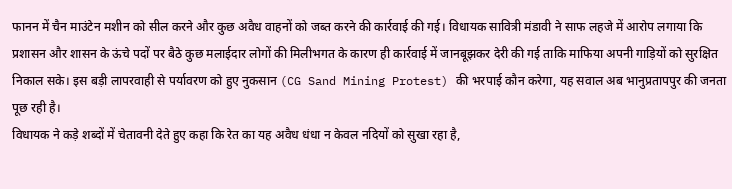फानन में चैन माउंटेन मशीन को सील करने और कुछ अवैध वाहनों को जब्त करने की कार्रवाई की गई। विधायक सावित्री मंडावी ने साफ लहजे में आरोप लगाया कि प्रशासन और शासन के ऊंचे पदों पर बैठे कुछ मलाईदार लोगों की मिलीभगत के कारण ही कार्रवाई में जानबूझकर देरी की गई ताकि माफिया अपनी गाड़ियों को सुरक्षित निकाल सके। इस बड़ी लापरवाही से पर्यावरण को हुए नुकसान (CG Sand Mining Protest) की भरपाई कौन करेगा, यह सवाल अब भानुप्रतापपुर की जनता पूछ रही है।
विधायक ने कड़े शब्दों में चेतावनी देते हुए कहा कि रेत का यह अवैध धंधा न केवल नदियों को सुखा रहा है,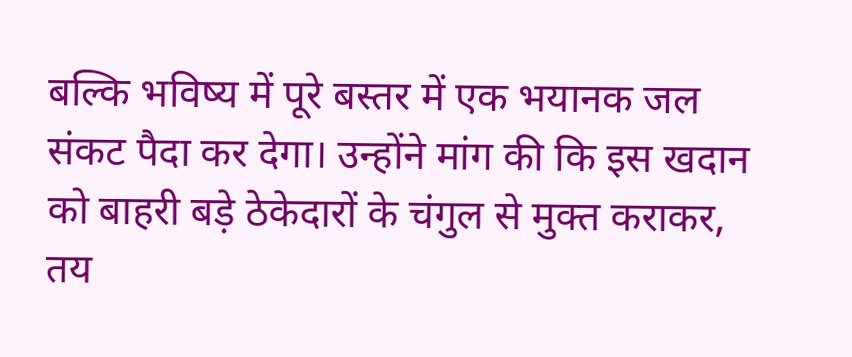बल्कि भविष्य में पूरे बस्तर में एक भयानक जल संकट पैदा कर देगा। उन्होंने मांग की कि इस खदान को बाहरी बड़े ठेकेदारों के चंगुल से मुक्त कराकर, तय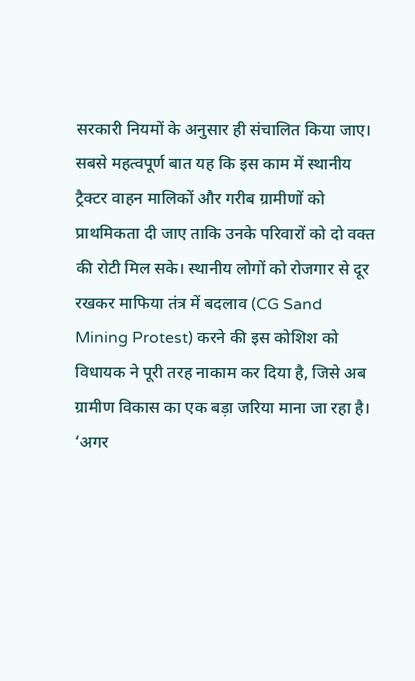सरकारी नियमों के अनुसार ही संचालित किया जाए। सबसे महत्वपूर्ण बात यह कि इस काम में स्थानीय ट्रैक्टर वाहन मालिकों और गरीब ग्रामीणों को प्राथमिकता दी जाए ताकि उनके परिवारों को दो वक्त की रोटी मिल सके। स्थानीय लोगों को रोजगार से दूर रखकर माफिया तंत्र में बदलाव (CG Sand Mining Protest) करने की इस कोशिश को विधायक ने पूरी तरह नाकाम कर दिया है, जिसे अब ग्रामीण विकास का एक बड़ा जरिया माना जा रहा है।
‘अगर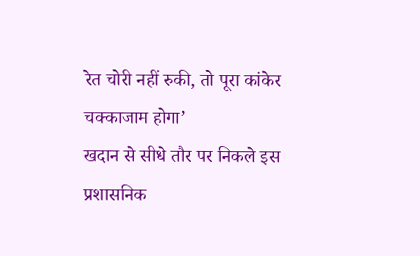रेत चोरी नहीं रुकी, तो पूरा कांकेर चक्काजाम होगा’
खदान से सीधे तौर पर निकले इस प्रशासनिक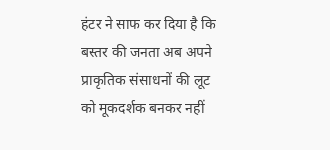हंटर ने साफ कर दिया है कि बस्तर की जनता अब अपने प्राकृतिक संसाधनों की लूट को मूकदर्शक बनकर नहीं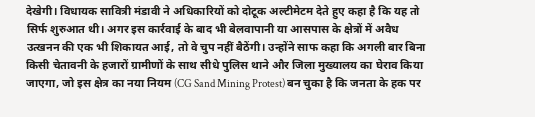देखेगी। विधायक सावित्री मंडावी ने अधिकारियों को दोटूक अल्टीमेटम देते हुए कहा है कि यह तो सिर्फ शुरुआत थी। अगर इस कार्रवाई के बाद भी बेलवापानी या आसपास के क्षेत्रों में अवैध उत्खनन की एक भी शिकायत आई, तो वे चुप नहीं बैठेंगी। उन्होंने साफ कहा कि अगली बार बिना किसी चेतावनी के हजारों ग्रामीणों के साथ सीधे पुलिस थाने और जिला मुख्यालय का घेराव किया जाएगा, जो इस क्षेत्र का नया नियम (CG Sand Mining Protest) बन चुका है कि जनता के हक पर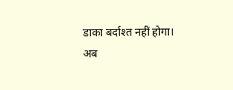डाका बर्दाश्त नहीं होगा।
अब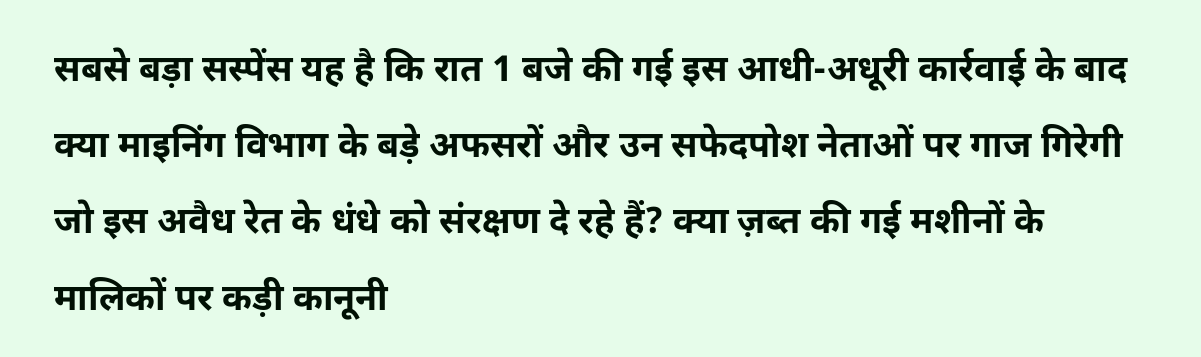सबसे बड़ा सस्पेंस यह है कि रात 1 बजे की गई इस आधी-अधूरी कार्रवाई के बाद क्या माइनिंग विभाग के बड़े अफसरों और उन सफेदपोश नेताओं पर गाज गिरेगी जो इस अवैध रेत के धंधे को संरक्षण दे रहे हैं? क्या ज़ब्त की गई मशीनों के मालिकों पर कड़ी कानूनी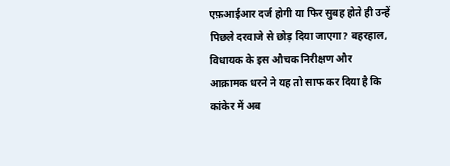एफ़आईआर दर्ज होगी या फिर सुबह होते ही उन्हें पिछले दरवाजे से छोड़ दिया जाएगा? बहरहाल, विधायक के इस औचक निरीक्षण और आक्रामक धरने ने यह तो साफ कर दिया है कि कांकेर में अब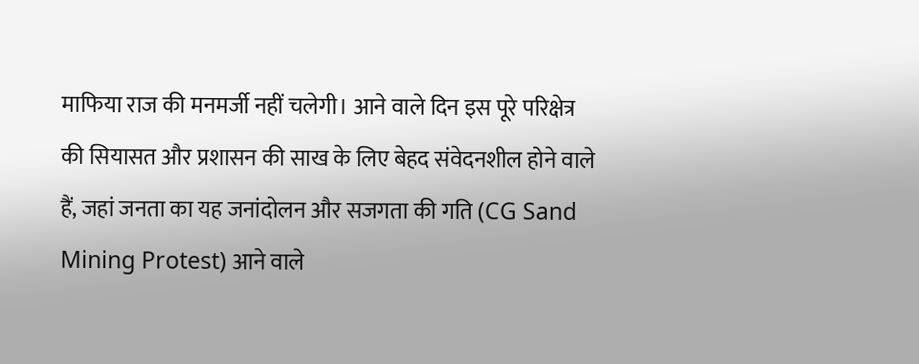माफिया राज की मनमर्जी नहीं चलेगी। आने वाले दिन इस पूरे परिक्षेत्र की सियासत और प्रशासन की साख के लिए बेहद संवेदनशील होने वाले हैं, जहां जनता का यह जनांदोलन और सजगता की गति (CG Sand Mining Protest) आने वाले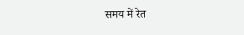समय में रेत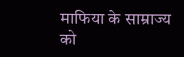माफिया के साम्राज्य को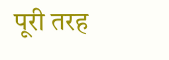पूरी तरह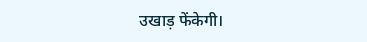उखाड़ फेंकेगी।